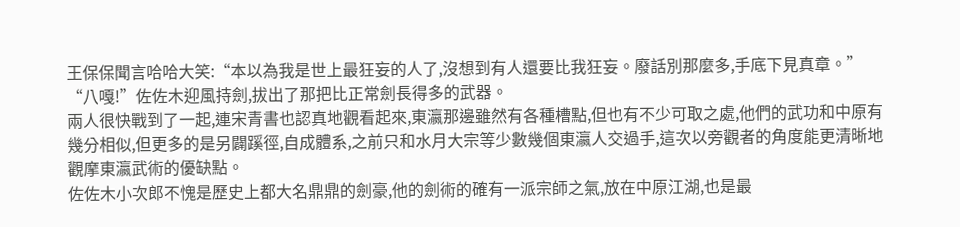王保保聞言哈哈大笑:“本以為我是世上最狂妄的人了,沒想到有人還要比我狂妄。廢話別那麼多,手底下見真章。”
“八嘎!”佐佐木迎風持劍,拔出了那把比正常劍長得多的武器。
兩人很快戰到了一起,連宋青書也認真地觀看起來,東瀛那邊雖然有各種槽點,但也有不少可取之處,他們的武功和中原有幾分相似,但更多的是另闢蹊徑,自成體系,之前只和水月大宗等少數幾個東瀛人交過手,這次以旁觀者的角度能更清晰地觀摩東瀛武術的優缺點。
佐佐木小次郎不愧是歷史上都大名鼎鼎的劍豪,他的劍術的確有一派宗師之氣,放在中原江湖,也是最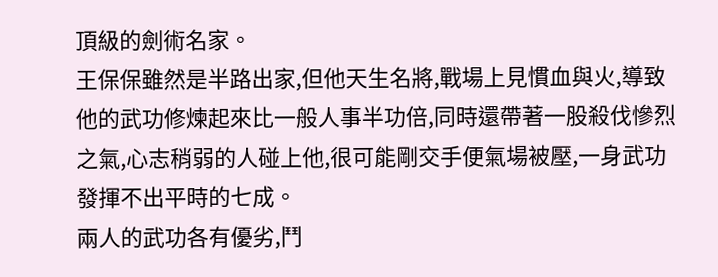頂級的劍術名家。
王保保雖然是半路出家,但他天生名將,戰場上見慣血與火,導致他的武功修煉起來比一般人事半功倍,同時還帶著一股殺伐慘烈之氣,心志稍弱的人碰上他,很可能剛交手便氣場被壓,一身武功發揮不出平時的七成。
兩人的武功各有優劣,鬥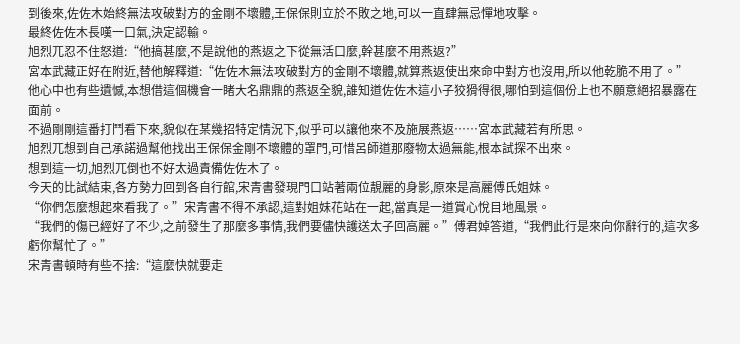到後來,佐佐木始終無法攻破對方的金剛不壞體,王保保則立於不敗之地,可以一直肆無忌憚地攻擊。
最終佐佐木長嘆一口氣,決定認輸。
旭烈兀忍不住怒道:“他搞甚麼,不是說他的燕返之下從無活口麼,幹甚麼不用燕返?”
宮本武藏正好在附近,替他解釋道:“佐佐木無法攻破對方的金剛不壞體,就算燕返使出來命中對方也沒用,所以他乾脆不用了。”
他心中也有些遺憾,本想借這個機會一睹大名鼎鼎的燕返全貌,誰知道佐佐木這小子狡猾得很,哪怕到這個份上也不願意絕招暴露在面前。
不過剛剛這番打鬥看下來,貌似在某幾招特定情況下,似乎可以讓他來不及施展燕返……宮本武藏若有所思。
旭烈兀想到自己承諾過幫他找出王保保金剛不壞體的罩門,可惜呂師道那廢物太過無能,根本試探不出來。
想到這一切,旭烈兀倒也不好太過責備佐佐木了。
今天的比試結束,各方勢力回到各自行館,宋青書發現門口站著兩位靚麗的身影,原來是高麗傅氏姐妹。
“你們怎麼想起來看我了。”宋青書不得不承認,這對姐妹花站在一起,當真是一道賞心悅目地風景。
“我們的傷已經好了不少,之前發生了那麼多事情,我們要儘快護送太子回高麗。”傅君婥答道,“我們此行是來向你辭行的,這次多虧你幫忙了。”
宋青書頓時有些不捨:“這麼快就要走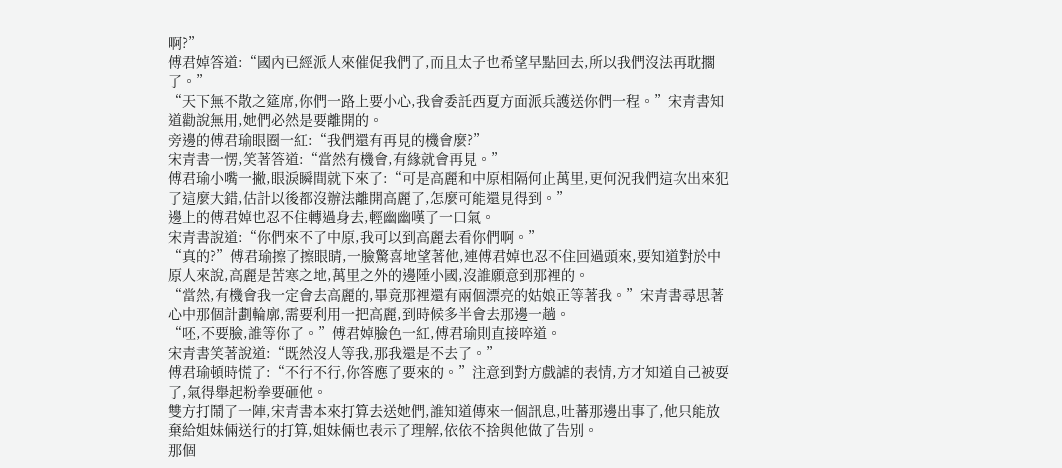啊?”
傅君婥答道:“國內已經派人來催促我們了,而且太子也希望早點回去,所以我們沒法再耽擱了。”
“天下無不散之筵席,你們一路上要小心,我會委託西夏方面派兵護送你們一程。”宋青書知道勸說無用,她們必然是要離開的。
旁邊的傅君瑜眼圈一紅:“我們還有再見的機會麼?”
宋青書一愣,笑著答道:“當然有機會,有緣就會再見。”
傅君瑜小嘴一撇,眼淚瞬間就下來了:“可是高麗和中原相隔何止萬里,更何況我們這次出來犯了這麼大錯,估計以後都沒辦法離開高麗了,怎麼可能還見得到。”
邊上的傅君婥也忍不住轉過身去,輕幽幽嘆了一口氣。
宋青書說道:“你們來不了中原,我可以到高麗去看你們啊。”
“真的?”傅君瑜擦了擦眼睛,一臉驚喜地望著他,連傅君婥也忍不住回過頭來,要知道對於中原人來說,高麗是苦寒之地,萬里之外的邊陲小國,沒誰願意到那裡的。
“當然,有機會我一定會去高麗的,畢竟那裡還有兩個漂亮的姑娘正等著我。”宋青書尋思著心中那個計劃輪廓,需要利用一把高麗,到時候多半會去那邊一趟。
“呸,不要臉,誰等你了。”傅君婥臉色一紅,傅君瑜則直接啐道。
宋青書笑著說道:“既然沒人等我,那我還是不去了。”
傅君瑜頓時慌了:“不行不行,你答應了要來的。”注意到對方戲謔的表情,方才知道自己被耍了,氣得舉起粉拳要砸他。
雙方打鬧了一陣,宋青書本來打算去送她們,誰知道傳來一個訊息,吐蕃那邊出事了,他只能放棄給姐妹倆送行的打算,姐妹倆也表示了理解,依依不捨與他做了告別。
那個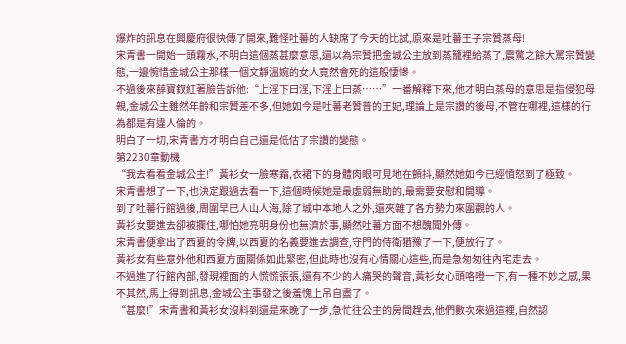爆炸的訊息在興慶府很快傳了開來,難怪吐蕃的人缺席了今天的比試,原來是吐蕃王子宗贊蒸母!
宋青書一開始一頭霧水,不明白這個蒸甚麼意思,還以為宗贊把金城公主放到蒸籠裡給蒸了,震驚之餘大罵宗贊變態,一邊惋惜金城公主那樣一個文靜溫婉的女人竟然會死的這般悽慘。
不過後來薛寶釵紅著臉告訴他:“上淫下曰淫,下淫上曰蒸……”一番解釋下來,他才明白蒸母的意思是指侵犯母親,金城公主雖然年齡和宗贊差不多,但她如今是吐蕃老贊普的王妃,理論上是宗讚的後母,不管在哪裡,這樣的行為都是有違人倫的。
明白了一切,宋青書方才明白自己還是低估了宗讚的變態。
第2230章動機
“我去看看金城公主!”黃衫女一臉寒霜,衣裙下的身體肉眼可見地在顫抖,顯然她如今已經憤怒到了極致。
宋青書想了一下,也決定跟過去看一下,這個時候她是最虛弱無助的,最需要安慰和開導。
到了吐蕃行館過後,周圍早已人山人海,除了城中本地人之外,還夾雜了各方勢力來圍觀的人。
黃衫女要進去卻被攔住,哪怕她亮明身份也無濟於事,顯然吐蕃方面不想醜聞外傳。
宋青書便拿出了西夏的令牌,以西夏的名義要進去調查,守門的侍衛猶豫了一下,便放行了。
黃衫女有些意外他和西夏方面關係如此緊密,但此時也沒有心情關心這些,而是急匆匆往內宅走去。
不過進了行館內部,發現裡面的人慌慌張張,還有不少的人痛哭的聲音,黃衫女心頭咯噔一下,有一種不妙之感,果不其然,馬上得到訊息,金城公主事發之後羞愧上吊自盡了。
“甚麼!”宋青書和黃衫女沒料到還是來晚了一步,急忙往公主的房間趕去,他們數次來過這裡,自然認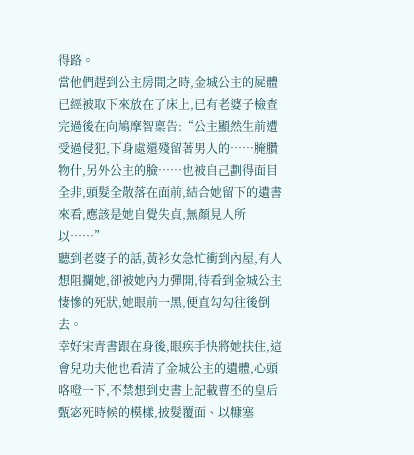得路。
當他們趕到公主房間之時,金城公主的屍體已經被取下來放在了床上,已有老婆子檢查完過後在向鳩摩智稟告:“公主顯然生前遭受過侵犯,下身處還殘留著男人的……腌臢物什,另外公主的臉……也被自己劃得面目全非,頭髮全散落在面前,結合她留下的遺書來看,應該是她自覺失貞,無顏見人所以……”
聽到老婆子的話,黃衫女急忙衝到內屋,有人想阻攔她,卻被她內力彈開,待看到金城公主悽慘的死狀,她眼前一黑,便直勾勾往後倒去。
幸好宋青書跟在身後,眼疾手快將她扶住,這會兒功夫他也看清了金城公主的遺體,心頭咯噔一下,不禁想到史書上記載曹丕的皇后甄宓死時候的模樣,披髮覆面、以糠塞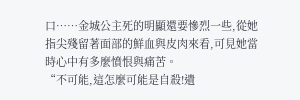口……金城公主死的明顯還要慘烈一些,從她指尖殘留著面部的鮮血與皮肉來看,可見她當時心中有多麼憤恨與痛苦。
“不可能,這怎麼可能是自殺!遺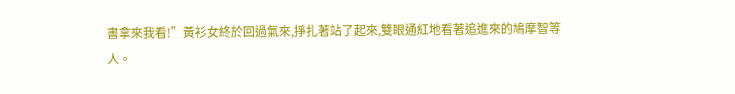書拿來我看!”黃衫女終於回過氣來,掙扎著站了起來,雙眼通紅地看著追進來的鳩摩智等人。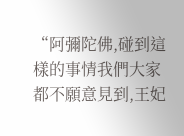“阿彌陀佛,碰到這樣的事情我們大家都不願意見到,王妃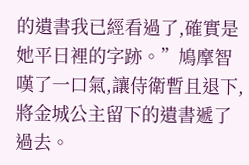的遺書我已經看過了,確實是她平日裡的字跡。”鳩摩智嘆了一口氣,讓侍衛暫且退下,將金城公主留下的遺書遞了過去。